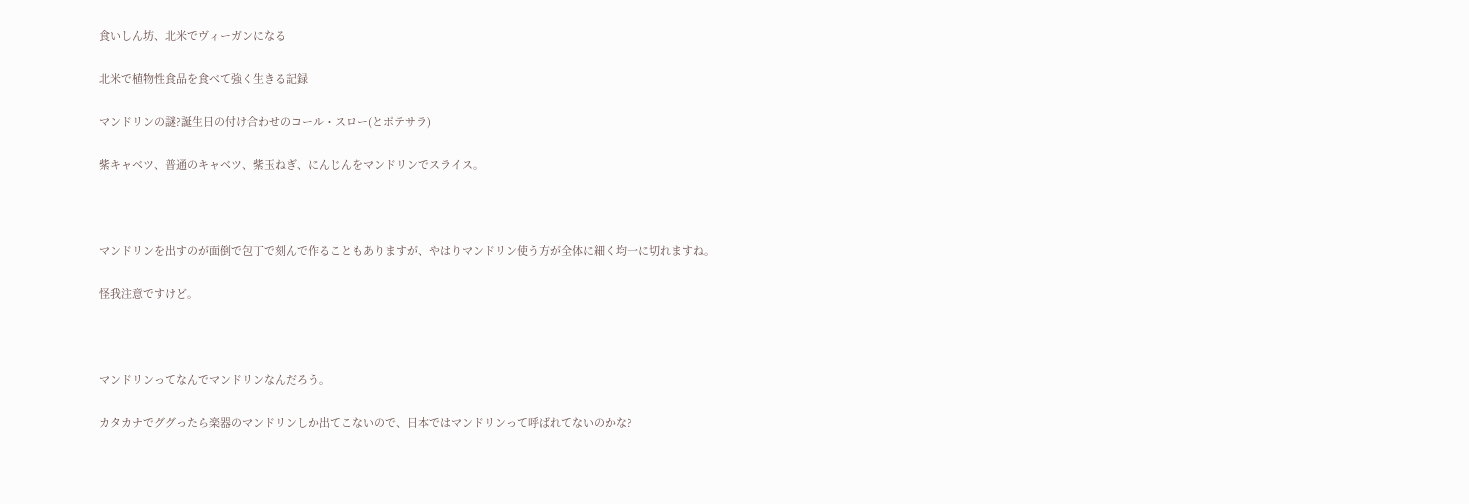食いしん坊、北米でヴィーガンになる

北米で植物性食品を食べて強く生きる記録

マンドリンの謎?誕生日の付け合わせのコール・スロー(とポテサラ)

紫キャベツ、普通のキャベツ、紫玉ねぎ、にんじんをマンドリンでスライス。



マンドリンを出すのが面倒で包丁で刻んで作ることもありますが、やはりマンドリン使う方が全体に細く均一に切れますね。

怪我注意ですけど。



マンドリンってなんでマンドリンなんだろう。

カタカナでググったら楽器のマンドリンしか出てこないので、日本ではマンドリンって呼ばれてないのかな?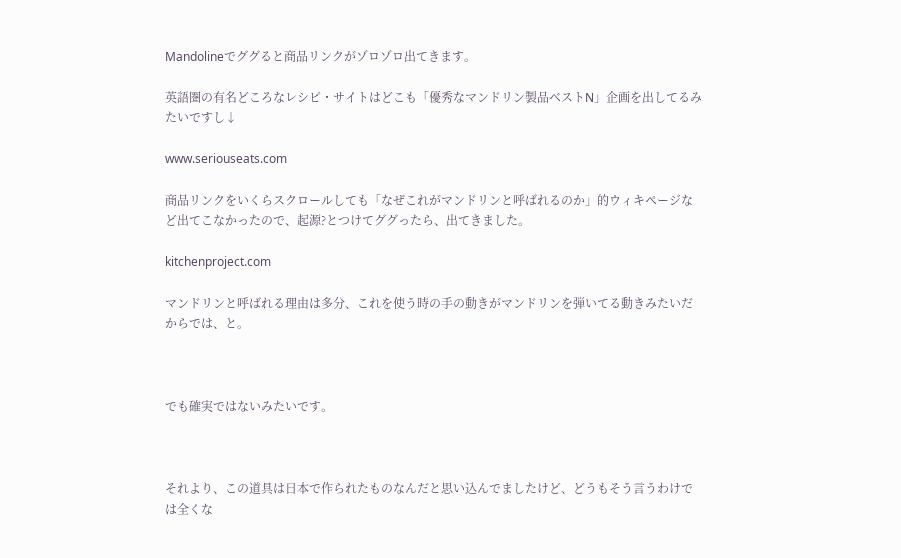Mandolineでググると商品リンクがゾロゾロ出てきます。

英語圏の有名どころなレシピ・サイトはどこも「優秀なマンドリン製品ベストN」企画を出してるみたいですし↓

www.seriouseats.com

商品リンクをいくらスクロールしても「なぜこれがマンドリンと呼ばれるのか」的ウィキページなど出てこなかったので、起源?とつけてググったら、出てきました。

kitchenproject.com

マンドリンと呼ばれる理由は多分、これを使う時の手の動きがマンドリンを弾いてる動きみたいだからでは、と。



でも確実ではないみたいです。



それより、この道具は日本で作られたものなんだと思い込んでましたけど、どうもそう言うわけでは全くな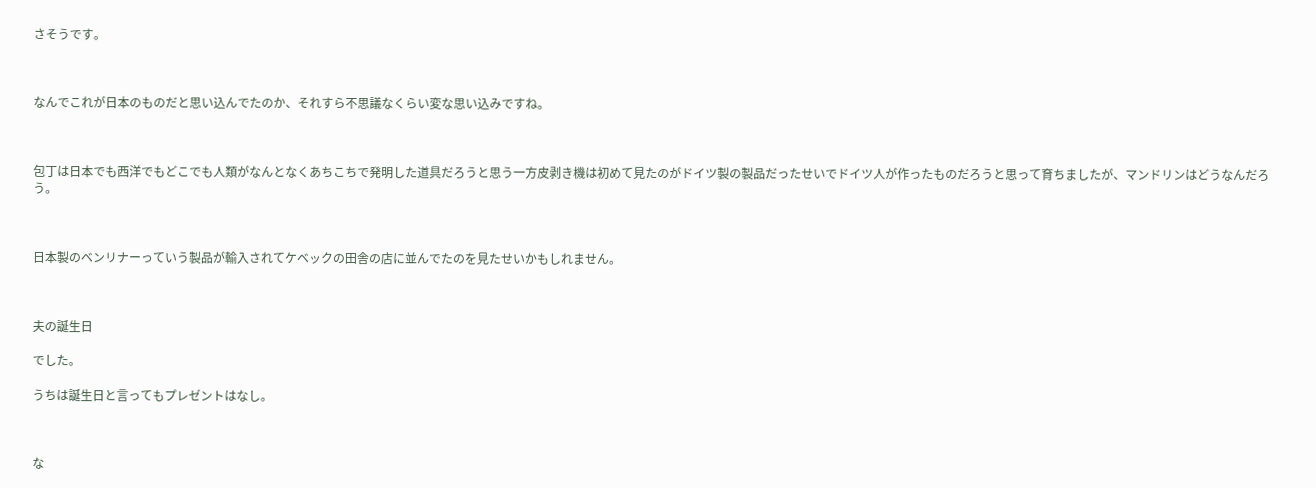さそうです。



なんでこれが日本のものだと思い込んでたのか、それすら不思議なくらい変な思い込みですね。



包丁は日本でも西洋でもどこでも人類がなんとなくあちこちで発明した道具だろうと思う一方皮剥き機は初めて見たのがドイツ製の製品だったせいでドイツ人が作ったものだろうと思って育ちましたが、マンドリンはどうなんだろう。



日本製のベンリナーっていう製品が輸入されてケベックの田舎の店に並んでたのを見たせいかもしれません。



夫の誕生日

でした。

うちは誕生日と言ってもプレゼントはなし。



な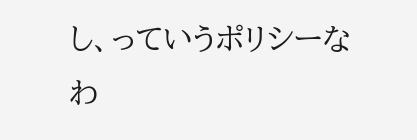し、っていうポリシーなわ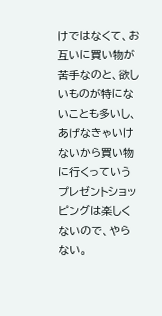けではなくて、お互いに買い物が苦手なのと、欲しいものが特にないことも多いし、あげなきゃいけないから買い物に行くっていうプレゼントショッピングは楽しくないので、やらない。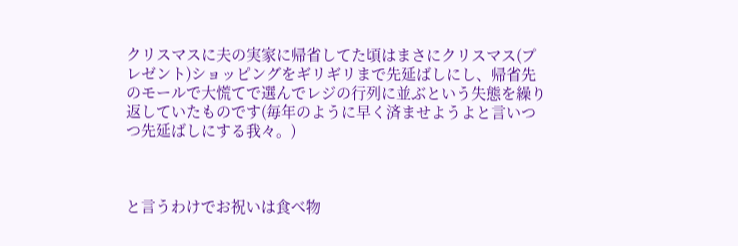クリスマスに夫の実家に帰省してた頃はまさにクリスマス(プレゼント)ショッピングをギリギリまで先延ばしにし、帰省先のモールで大慌てで選んでレジの行列に並ぶという失態を繰り返していたものです(毎年のように早く済ませようよと言いつつ先延ばしにする我々。)



と言うわけでお祝いは食べ物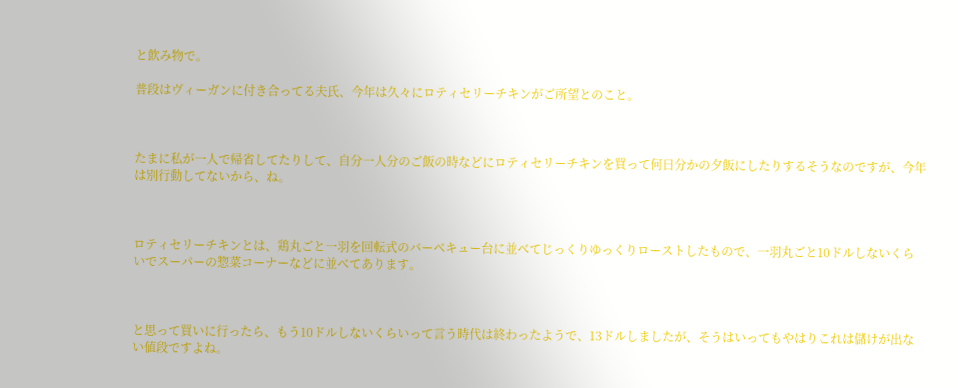と飲み物で。

普段はヴィーガンに付き合ってる夫氏、今年は久々にロティセリーチキンがご所望とのこと。



たまに私が一人で帰省してたりして、自分一人分のご飯の時などにロティセリーチキンを買って何日分かの夕飯にしたりするそうなのですが、今年は別行動してないから、ね。



ロティセリーチキンとは、鶏丸ごと一羽を回転式のバーベキュー台に並べてじっくりゆっくりローストしたもので、一羽丸ごと10ドルしないくらいでスーパーの惣菜コーナーなどに並べてあります。



と思って買いに行ったら、もう10ドルしないくらいって言う時代は終わったようで、13ドルしましたが、そうはいってもやはりこれは儲けが出ない値段ですよね。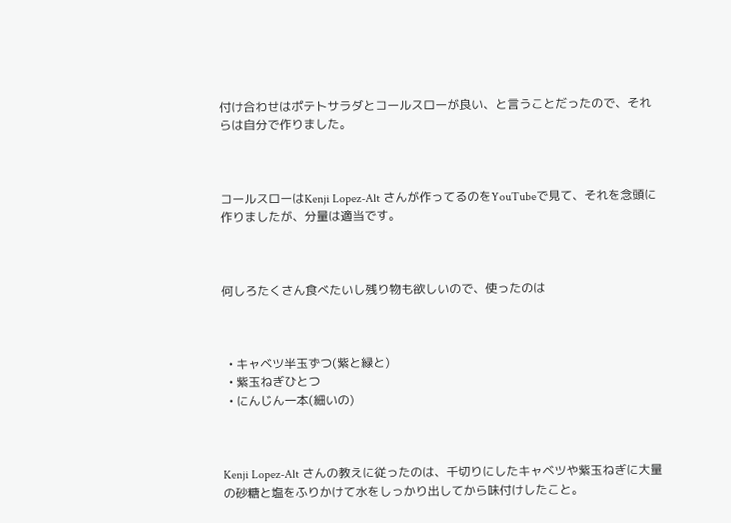付け合わせはポテトサラダとコールスローが良い、と言うことだったので、それらは自分で作りました。



コールスローはKenji Lopez-Alt さんが作ってるのをYouTubeで見て、それを念頭に作りましたが、分量は適当です。



何しろたくさん食べたいし残り物も欲しいので、使ったのは



  • キャベツ半玉ずつ(紫と緑と)
  • 紫玉ねぎひとつ
  • にんじん一本(細いの)



Kenji Lopez-Alt さんの教えに従ったのは、千切りにしたキャベツや紫玉ねぎに大量の砂糖と塩をふりかけて水をしっかり出してから味付けしたこと。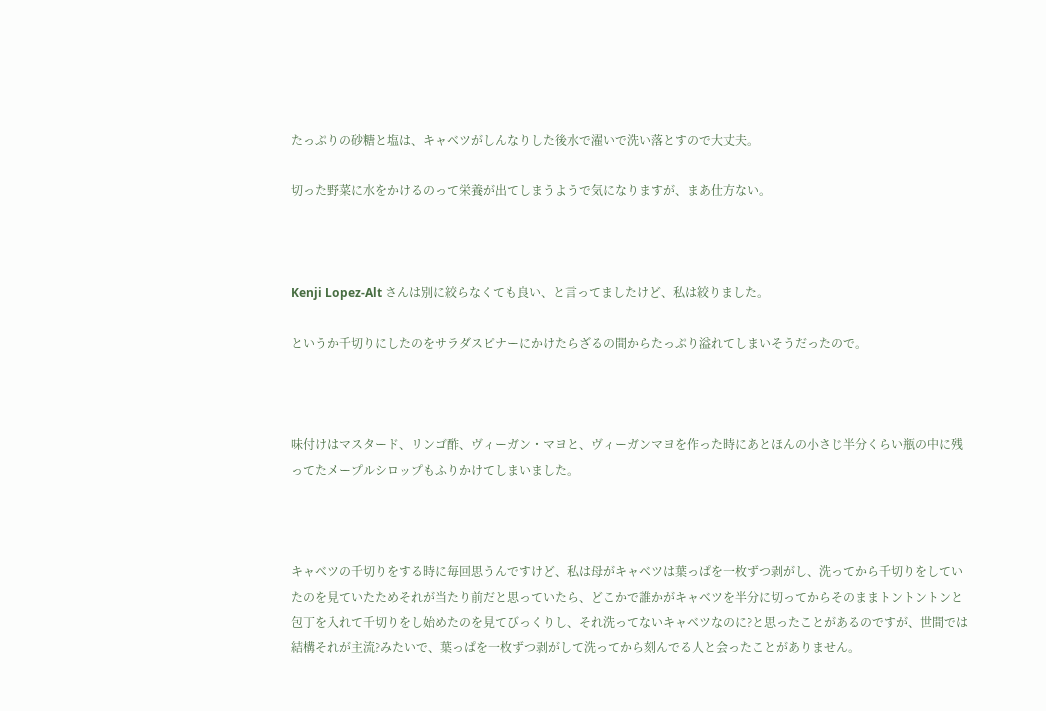たっぷりの砂糖と塩は、キャベツがしんなりした後水で濯いで洗い落とすので大丈夫。

切った野菜に水をかけるのって栄養が出てしまうようで気になりますが、まあ仕方ない。



Kenji Lopez-Alt さんは別に絞らなくても良い、と言ってましたけど、私は絞りました。

というか千切りにしたのをサラダスピナーにかけたらざるの間からたっぷり溢れてしまいそうだったので。



味付けはマスタード、リンゴ酢、ヴィーガン・マヨと、ヴィーガンマヨを作った時にあとほんの小さじ半分くらい瓶の中に残ってたメープルシロップもふりかけてしまいました。



キャベツの千切りをする時に毎回思うんですけど、私は母がキャベツは葉っぱを一枚ずつ剥がし、洗ってから千切りをしていたのを見ていたためそれが当たり前だと思っていたら、どこかで誰かがキャベツを半分に切ってからそのままトントントンと包丁を入れて千切りをし始めたのを見てびっくりし、それ洗ってないキャベツなのに?と思ったことがあるのですが、世間では結構それが主流?みたいで、葉っぱを一枚ずつ剥がして洗ってから刻んでる人と会ったことがありません。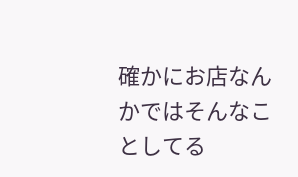確かにお店なんかではそんなことしてる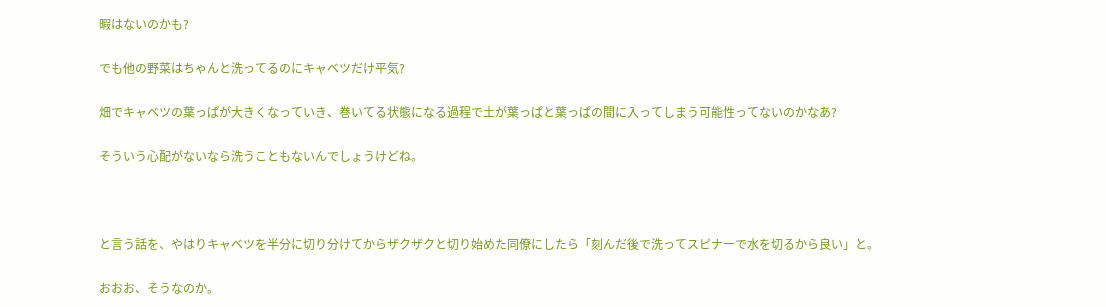暇はないのかも?

でも他の野菜はちゃんと洗ってるのにキャベツだけ平気?

畑でキャベツの葉っぱが大きくなっていき、巻いてる状態になる過程で土が葉っぱと葉っぱの間に入ってしまう可能性ってないのかなあ?

そういう心配がないなら洗うこともないんでしょうけどね。



と言う話を、やはりキャベツを半分に切り分けてからザクザクと切り始めた同僚にしたら「刻んだ後で洗ってスピナーで水を切るから良い」と。

おおお、そうなのか。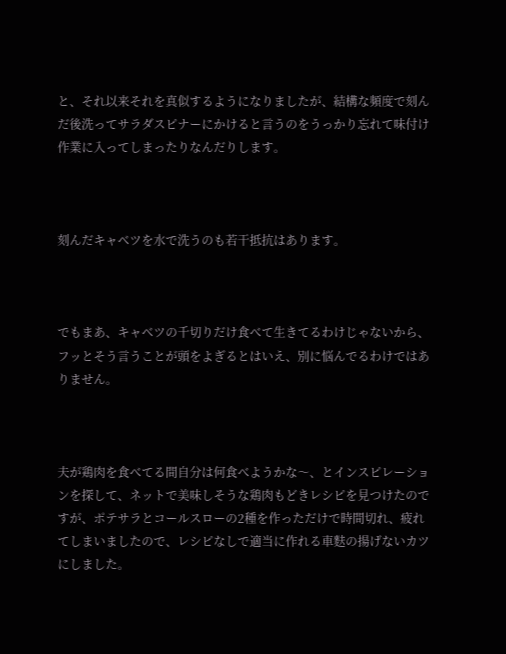と、それ以来それを真似するようになりましたが、結構な頻度で刻んだ後洗ってサラダスピナーにかけると言うのをうっかり忘れて味付け作業に入ってしまったりなんだりします。



刻んだキャベツを水で洗うのも若干抵抗はあります。



でもまあ、キャベツの千切りだけ食べて生きてるわけじゃないから、フッとそう言うことが頭をよぎるとはいえ、別に悩んでるわけではありません。



夫が鶏肉を食べてる間自分は何食べようかな〜、とインスピレーションを探して、ネットで美味しそうな鶏肉もどきレシピを見つけたのですが、ポテサラとコールスローの2種を作っただけで時間切れ、疲れてしまいましたので、レシピなしで適当に作れる車麩の揚げないカツにしました。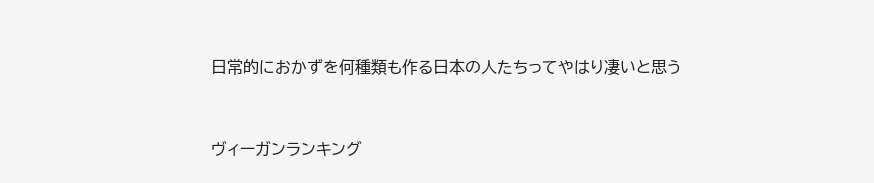日常的におかずを何種類も作る日本の人たちってやはり凄いと思う


ヴィーガンランキング